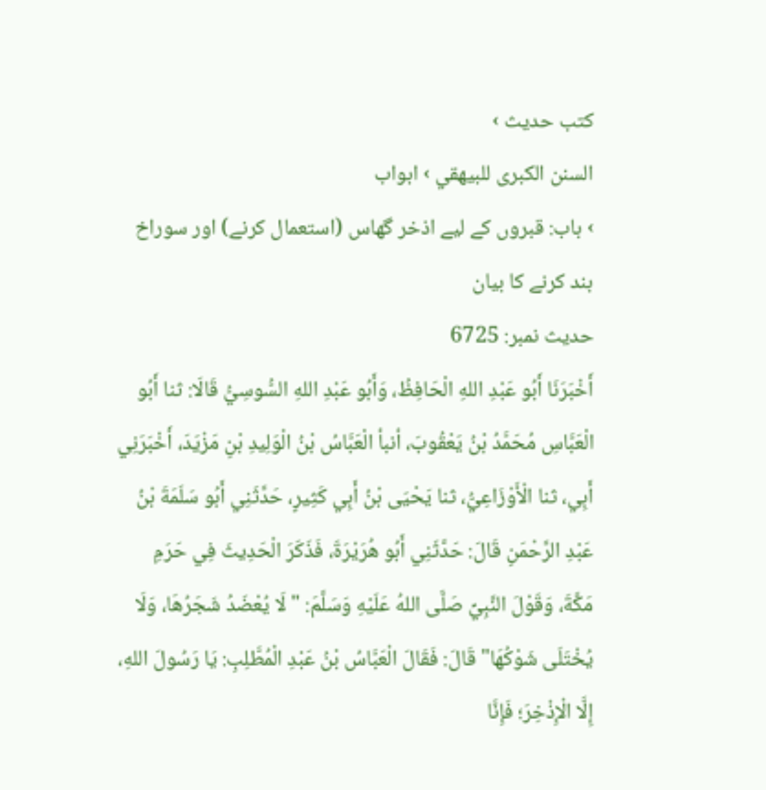کتب حدیث ›
السنن الكبرى للبيهقي › ابواب
› باب: قبروں کے لیے اذخر گھاس (استعمال کرنے) اور سوراخ بند کرنے کا بیان
حدیث نمبر: 6725
أَخْبَرَنَا أَبُو عَبْدِ اللهِ الْحَافِظُ، وَأَبُو عَبْدِ اللهِ السُّوسِيُّ قَالَا: ثنا أَبُو الْعَبَّاسِ مُحَمَّدُ بْنُ يَعْقُوبَ، أنبأ الْعَبَّاسُ بْنُ الْوَلِيدِ بْنِ مَزْيَدَ، أَخْبَرَنِي أَبِي، ثنا الْأَوْزَاعِيُّ، ثنا يَحْيَى بْنُ أَبِي كَثِيرٍ، حَدَّثَنِي أَبُو سَلَمَةَ بْنُ عَبْدِ الرَّحْمَنِ قَالَ: حَدَّثَنِي أَبُو هُرَيْرَةَ، فَذَكَرَ الْحَدِيثَ فِي حَرَمِ مَكَّةَ، وَقَوْلَ النَّبِيِّ صَلَّى اللهُ عَلَيْهِ وَسَلَّمَ: " لَا يُعْضَدُ شَجَرُهَا، وَلَا يُخْتَلَى شَوْكُهَا" قَالَ: فَقَالَ الْعَبَّاسُ بْنُ عَبْدِ الْمُطَّلِبِ: يَا رَسُولَ اللهِ، إِلَّا الْإِذْخِرَ؛ فَإِنَّا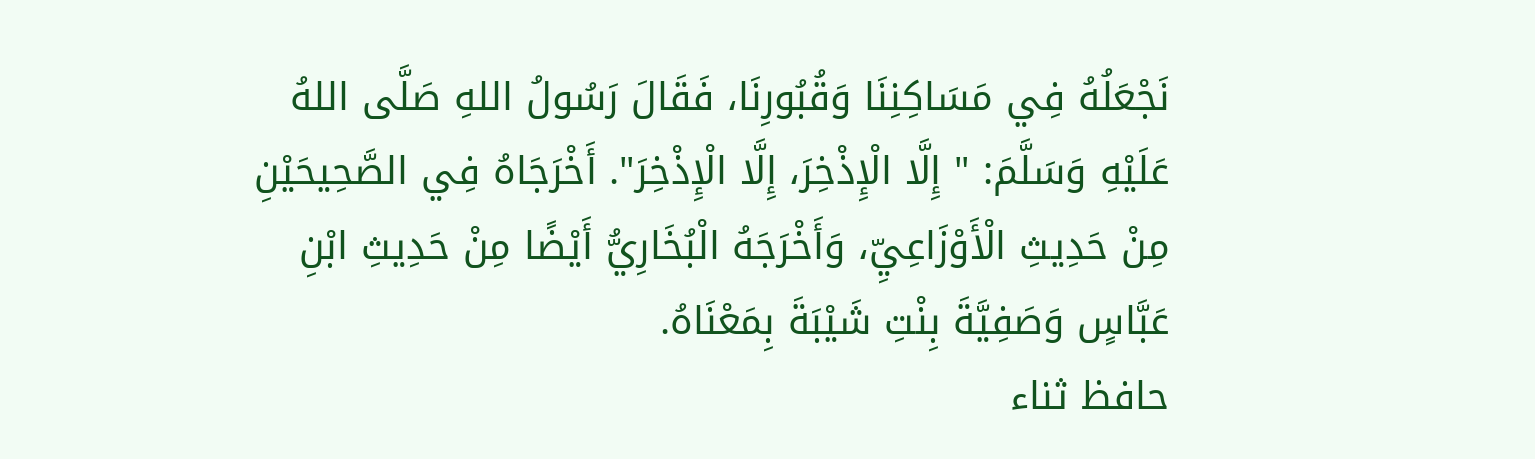نَجْعَلُهُ فِي مَسَاكِنِنَا وَقُبُورِنَا، فَقَالَ رَسُولُ اللهِ صَلَّى اللهُ عَلَيْهِ وَسَلَّمَ: " إِلَّا الْإِذْخِرَ، إِلَّا الْإِذْخِرَ". أَخْرَجَاهُ فِي الصَّحِيحَيْنِ مِنْ حَدِيثِ الْأَوْزَاعِيِّ، وَأَخْرَجَهُ الْبُخَارِيُّ أَيْضًا مِنْ حَدِيثِ ابْنِ عَبَّاسٍ وَصَفِيَّةَ بِنْتِ شَيْبَةَ بِمَعْنَاهُ.
حافظ ثناء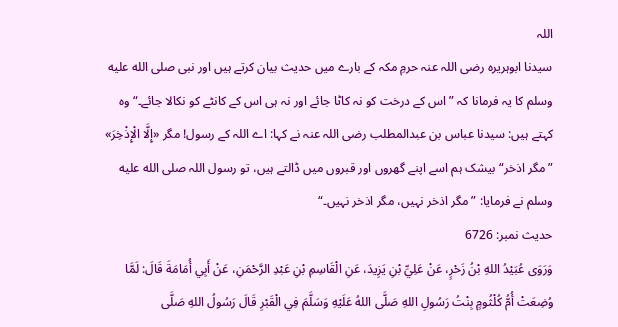اللہ
سیدنا ابوہریرہ رضی اللہ عنہ حرمِ مکہ کے بارے میں حدیث بیان کرتے ہیں اور نبی صلى الله عليه وسلم کا یہ فرمانا کہ ”اس کے درخت کو نہ کاٹا جائے اور نہ ہی اس کے کانٹے کو نکالا جائے۔“ وہ کہتے ہیں: سیدنا عباس بن عبدالمطلب رضی اللہ عنہ نے کہا: اے اللہ کے رسول! مگر «إِلَّا الْإِذْخِرَ» ”مگر اذخر“ بیشک ہم اسے اپنے گھروں اور قبروں میں ڈالتے ہیں، تو رسول اللہ صلى الله عليه وسلم نے فرمایا: ”مگر اذخر نہیں، مگر اذخر نہیں۔“
حدیث نمبر: 6726
وَرَوَى عُبَيْدُ اللهِ بْنُ زَحْرٍ، عَنْ عَلِيِّ بْنِ يَزِيدَ، عَنِ الْقَاسِمِ بْنِ عَبْدِ الرَّحْمَنِ، عَنْ أَبِي أُمَامَةَ قَالَ: لَمَّا وُضِعَتْ أُمُّ كُلْثُومٍ بِنْتُ رَسُولِ اللهِ صَلَّى اللهُ عَلَيْهِ وَسَلَّمَ فِي الْقَبْرِ قَالَ رَسُولُ اللهِ صَلَّى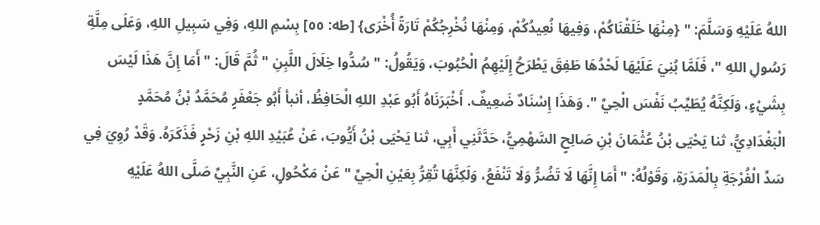اللهُ عَلَيْهِ وَسَلَّمَ: " {مِنْهَا خَلَقْنَاكُمْ، وَفِيهَا نُعِيدُكُمْ، وَمِنْهَا نُخْرِجُكُمْ تَارَةً أُخْرَى} [طه: ٥٥] بِسْمِ اللهِ، وَفِي سَبِيلِ اللهِ، وَعَلَى مِلَّةِ رَسُولِ اللهِ "، فَلَمَّا بُنِيَ عَلَيْهَا لَحْدُهَا طَفِقَ يَطْرَحُ إِلَيْهِمُ الْحُبُوبَ، وَيَقُولُ: " سُدُّوا خِلَالَ اللَّبِنِ " ثُمَّ قَالَ: " أَمَا إِنَّ هَذَا لَيْسَ بِشَيْءٍ، وَلَكِنَّهُ يُطَيِّبُ نَفْسَ الْحِيِّ ". وَهَذَا إِسْنَادٌ ضَعِيفٌ. أَخْبَرَنَاهُ أَبُو عَبْدِ اللهِ الْحَافِظُ، أنبأ أَبُو جَعْفَرٍ مُحَمَّدُ بْنُ مُحَمَّدٍ الْبَغْدَادِيُّ، ثنا يَحْيَى بْنُ عُثْمَانَ بْنِ صَالِحٍ السَّهْمِيُّ، حَدَّثَنِي أَبِي، ثنا يَحْيَى بْنُ أَيُّوبَ، عَنْ عُبَيْدِ اللهِ بْنِ زَحْرٍ فَذَكَرَهُ. وَقَدْ رُوِيَ فِي سَدِّ الْفُرْجَةِ بِالْمَدَرَةِ، وَقَوْلُهُ: " أَمَا إِنَّهَا لَا تَضُرُّ وَلَا تَنْفَعُ، وَلَكِنَّهَا تُقِرُّ بِعَيْنِ الْحِيِّ " عَنْ مَكْحُولٍ، عَنِ النَّبِيِّ صَلَّى اللهُ عَلَيْهِ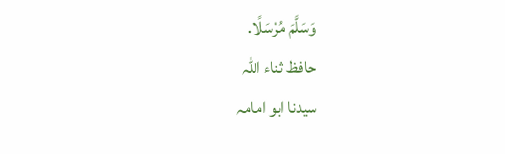وَسَلَّمَ مُرْسَلًا.
حافظ ثناء اللہ
سیدنا ابو امامہ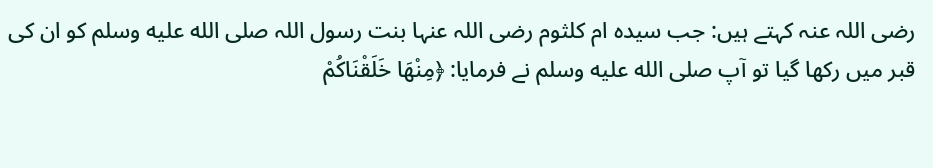رضی اللہ عنہ کہتے ہیں: جب سیدہ ام کلثوم رضی اللہ عنہا بنت رسول اللہ صلى الله عليه وسلم کو ان کی قبر میں رکھا گیا تو آپ صلى الله عليه وسلم نے فرمایا: ﴿مِنْهَا خَلَقْنَاكُمْ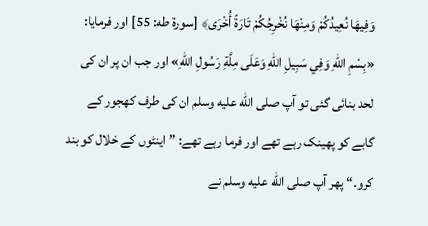وَفِيهَا نُعِيدُكُمْ وَمِنْهَا نُخْرِجُكُمْ تَارَةً أُخْرَى﴾ [سورة طه: 55] اور فرمایا: «بِسْمِ اللّٰهِ وَفِي سَبِيلِ اللّٰهِ وَعَلَى مِلَّةِ رَسُولِ اللّٰهِ» اور جب ان پر ان کی لحد بنائی گئی تو آپ صلى الله عليه وسلم ان کی طرف کھجور کے گابے کو پھینک رہے تھے اور فرما رہے تھے: ”اینٹوں کے خلال کو بند کرو۔“ پھر آپ صلى الله عليه وسلم نے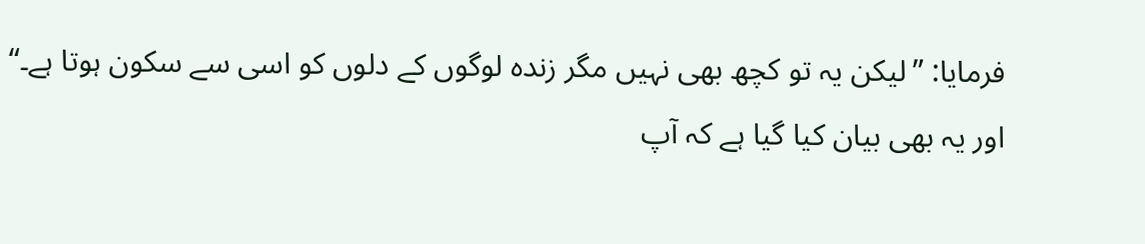فرمایا: ”لیکن یہ تو کچھ بھی نہیں مگر زندہ لوگوں کے دلوں کو اسی سے سکون ہوتا ہے۔“
اور یہ بھی بیان کیا گیا ہے کہ آپ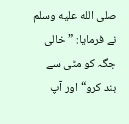صلى الله عليه وسلم نے فرمایا: ”خالی جگہ کو مٹی سے بند کرو“ اور آپ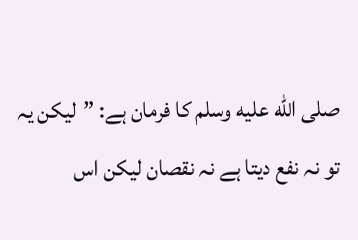صلى الله عليه وسلم کا فرمان ہے: ”لیکن یہ تو نہ نفع دیتا ہے نہ نقصان لیکن اس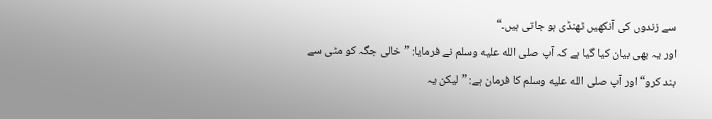سے زندوں کی آنکھیں ٹھنڈی ہو جاتی ہیں۔“
اور یہ بھی بیان کیا گیا ہے کہ آپ صلى الله عليه وسلم نے فرمایا: ”خالی جگہ کو مٹی سے بند کرو“ اور آپ صلى الله عليه وسلم کا فرمان ہے: ”لیکن یہ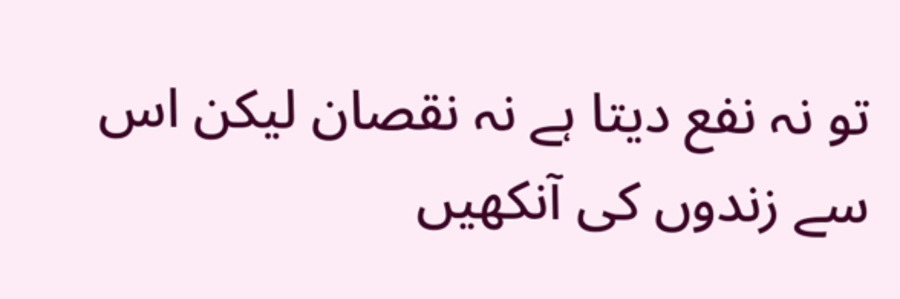تو نہ نفع دیتا ہے نہ نقصان لیکن اس سے زندوں کی آنکھیں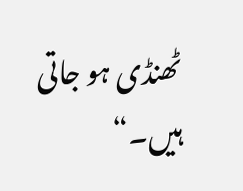ٹھنڈی ہو جاتی ہیں۔“